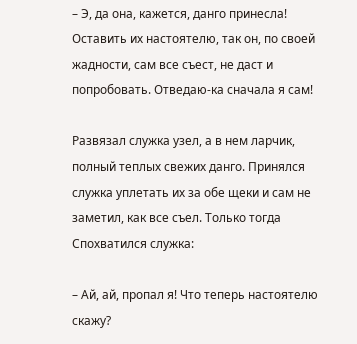– Э, да она, кажется, данго принесла! Оставить их настоятелю, так он, по своей жадности, сам все съест, не даст и попробовать. Отведаю-ка сначала я сам!

Развязал служка узел, а в нем ларчик, полный теплых свежих данго. Принялся служка уплетать их за обе щеки и сам не заметил, как все съел. Только тогда Спохватился служка:

– Ай, ай, пропал я! Что теперь настоятелю скажу?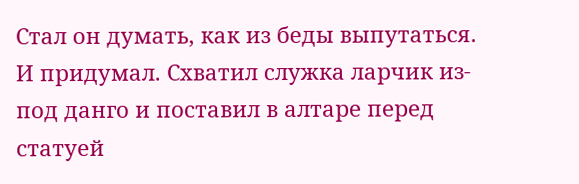Стал он думать, как из беды выпутаться. И придумал. Схватил служка ларчик из-под данго и поставил в алтаре перед статуей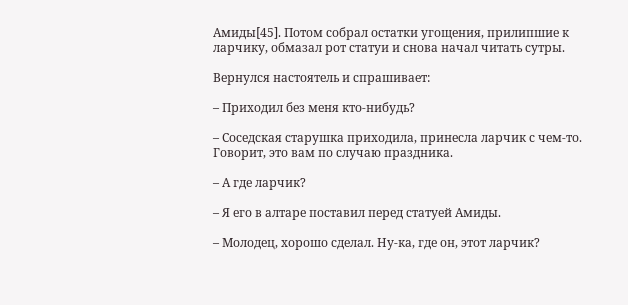Амиды[45]. Потом собрал остатки угощения, прилипшие к ларчику, обмазал рот статуи и снова начал читать сутры.

Вернулся настоятель и спрашивает:

– Приходил без меня кто-нибудь?

– Соседская старушка приходила, принесла ларчик с чем-то. Говорит, это вам по случаю праздника.

– А где ларчик?

– Я его в алтаре поставил перед статуей Амиды.

– Молодец, хорошо сделал. Ну-ка, где он, этот ларчик?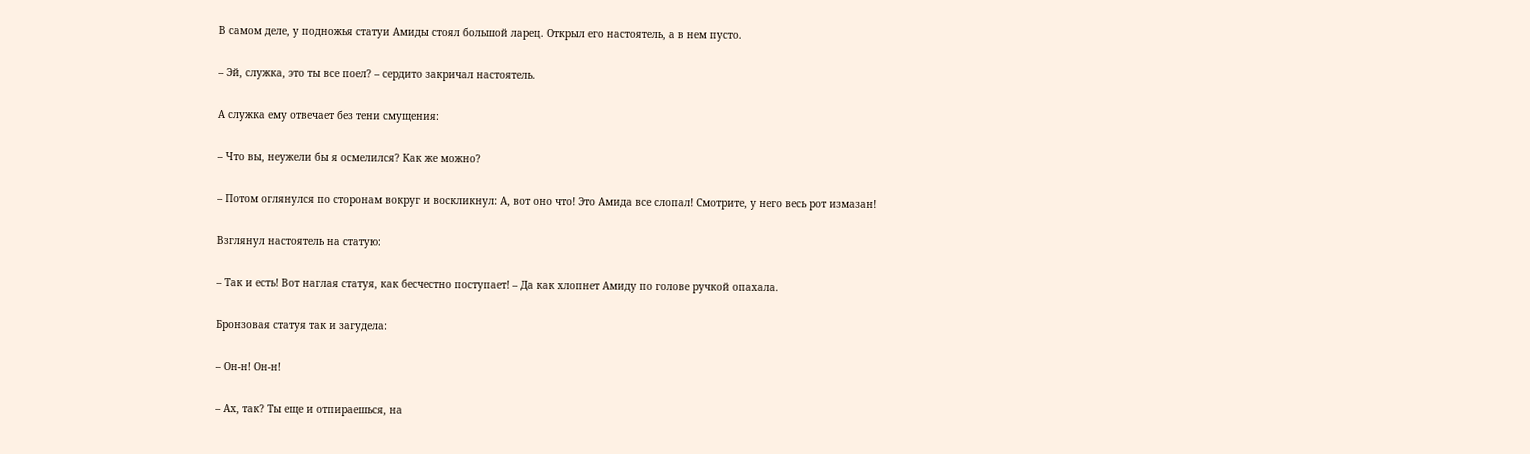В самом деле, у подножья статуи Амиды стоял большой ларец. Открыл его настоятель, а в нем пусто.

– Эй, служка, это ты все поел? – сердито закричал настоятель.

А служка ему отвечает без тени смущения:

– Что вы, неужели бы я осмелился? Как же можно?

– Потом оглянулся по сторонам вокруг и воскликнул: А, вот оно что! Это Амида все слопал! Смотрите, у него весь рот измазан!

Взглянул настоятель на статую:

– Так и есть! Вот наглая статуя, как бесчестно поступает! – Да как хлопнет Амиду по голове ручкой опахала.

Бронзовая статуя так и загудела:

– Он-н! Он-н!

– Ах, так? Ты еще и отпираешься, на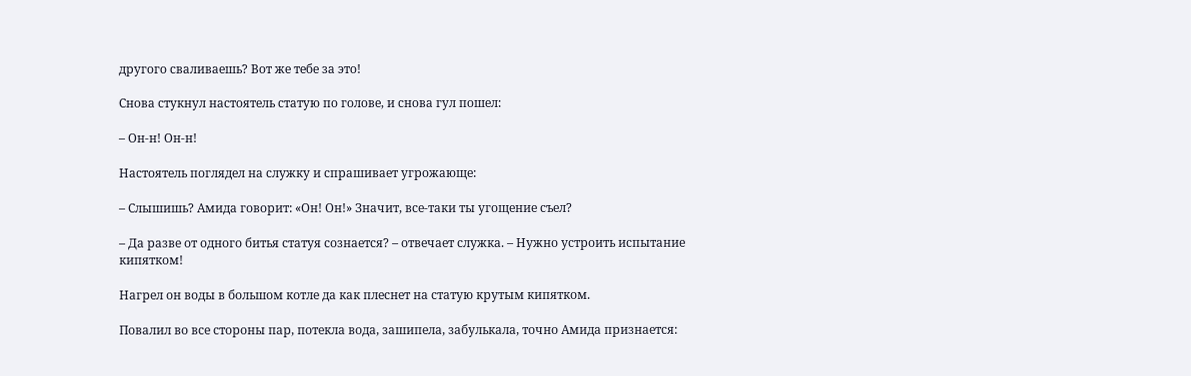другого сваливаешь? Вот же тебе за это!

Снова стукнул настоятель статую по голове, и снова гул пошел:

– Он-н! Он-н!

Настоятель поглядел на служку и спрашивает угрожающе:

– Слышишь? Амида говорит: «Он! Он!» Значит, все-таки ты угощение съел?

– Да разве от одного битья статуя сознается? – отвечает служка. – Нужно устроить испытание кипятком!

Нагрел он воды в большом котле да как плеснет на статую крутым кипятком.

Повалил во все стороны пар, потекла вода, зашипела, забулькала, точно Амида признается: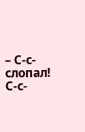– С-с-слопал! С-с-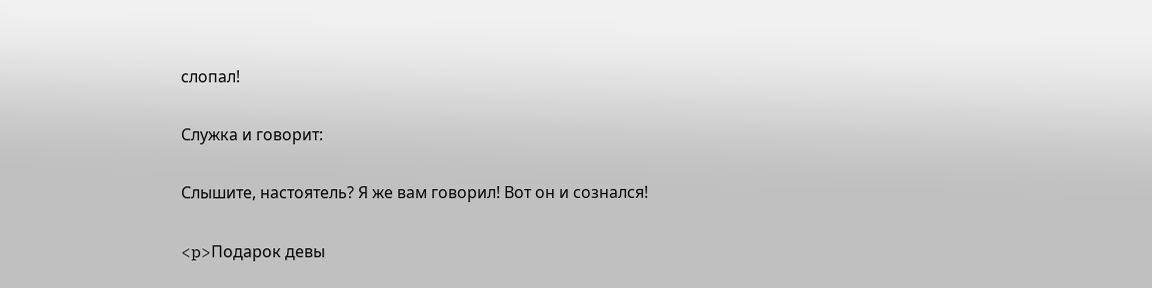слопал!

Служка и говорит:

Слышите, настоятель? Я же вам говорил! Вот он и сознался!

<p>Подарок девы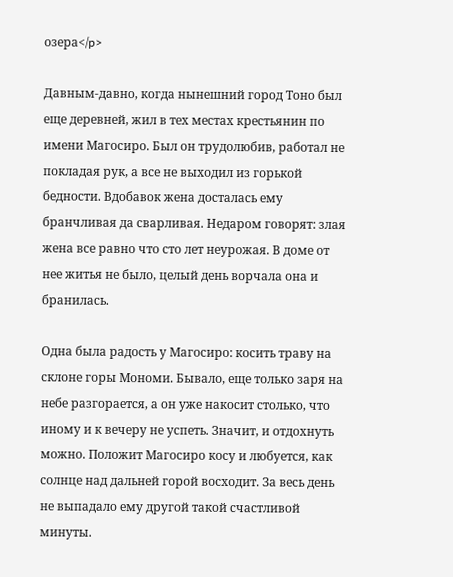озера</p>

Давным-давно, когда нынешний город Тоно был еще деревней, жил в тех местах крестьянин по имени Магосиро. Был он трудолюбив, работал не покладая рук, а все не выходил из горькой бедности. Вдобавок жена досталась ему бранчливая да сварливая. Недаром говорят: злая жена все равно что сто лет неурожая. В доме от нее житья не было, целый день ворчала она и бранилась.

Одна была радость у Магосиро: косить траву на склоне горы Мономи. Бывало, еще только заря на небе разгорается, а он уже накосит столько, что иному и к вечеру не успеть. Значит, и отдохнуть можно. Положит Магосиро косу и любуется, как солнце над дальней горой восходит. За весь день не выпадало ему другой такой счастливой минуты.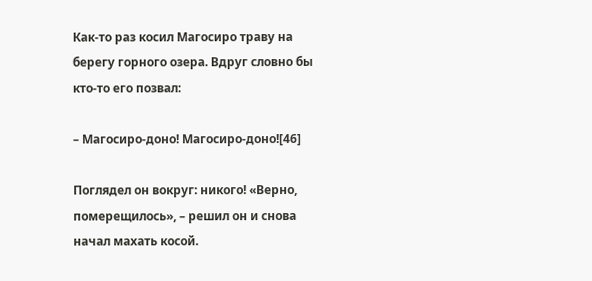Как-то раз косил Магосиро траву на берегу горного озера. Вдруг словно бы кто-то его позвал:

– Магосиро-доно! Магосиро-доно![46]

Поглядел он вокруг: никого! «Верно, померещилось», – решил он и снова начал махать косой.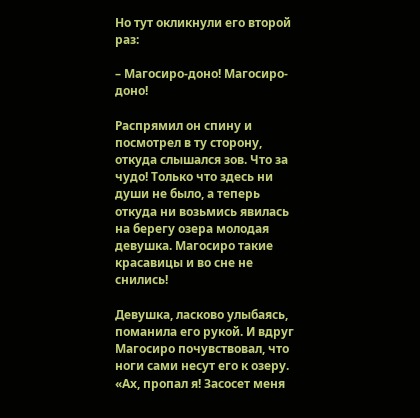Но тут окликнули его второй раз:

– Магосиро-доно! Магосиро-доно!

Распрямил он спину и посмотрел в ту сторону, откуда слышался зов. Что за чудо! Только что здесь ни души не было, а теперь откуда ни возьмись явилась на берегу озера молодая девушка. Магосиро такие красавицы и во сне не снились!

Девушка, ласково улыбаясь, поманила его рукой. И вдруг Магосиро почувствовал, что ноги сами несут его к озеру. «Ах, пропал я! Засосет меня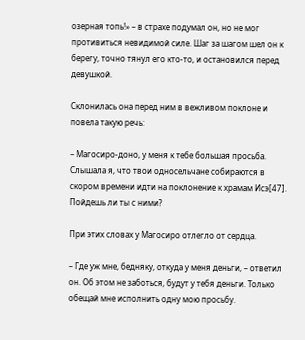озерная топь!» – в страхе подумал он, но не мог противиться невидимой силе. Шаг за шагом шел он к берегу, точно тянул его кто-то, и остановился перед девушкой.

Склонилась она перед ним в вежливом поклоне и повела такую речь:

– Магосиро-доно, у меня к тебе большая просьба. Слышала я, что твои односельчане собираются в скором времени идти на поклонение к храмам Исэ[47]. Пойдешь ли ты с ними?

При этих словах у Магосиро отлегло от сердца.

– Где уж мне, бедняку, откуда у меня деньги, – ответил он. Об этом не заботься, будут у тебя деньги. Только обещай мне исполнить одну мою просьбу.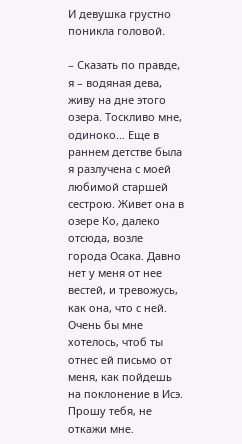И девушка грустно поникла головой.

– Сказать по правде, я – водяная дева, живу на дне этого озера. Тоскливо мне, одиноко… Еще в раннем детстве была я разлучена с моей любимой старшей сестрою. Живет она в озере Ко, далеко отсюда, возле города Осака. Давно нет у меня от нее вестей, и тревожусь, как она, что с ней. Очень бы мне хотелось, чтоб ты отнес ей письмо от меня, как пойдешь на поклонение в Исэ. Прошу тебя, не откажи мне.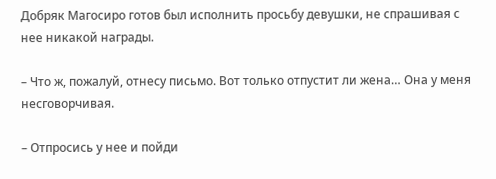Добряк Магосиро готов был исполнить просьбу девушки, не спрашивая с нее никакой награды.

– Что ж, пожалуй, отнесу письмо. Вот только отпустит ли жена… Она у меня несговорчивая.

– Отпросись у нее и пойди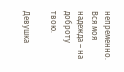непременно. Вся моя надежда – на доброту твою.

Девушка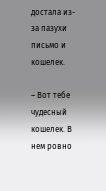достала из-за пазухи письмо и кошелек.

– Вот тебе чудесный кошелек. В нем ровно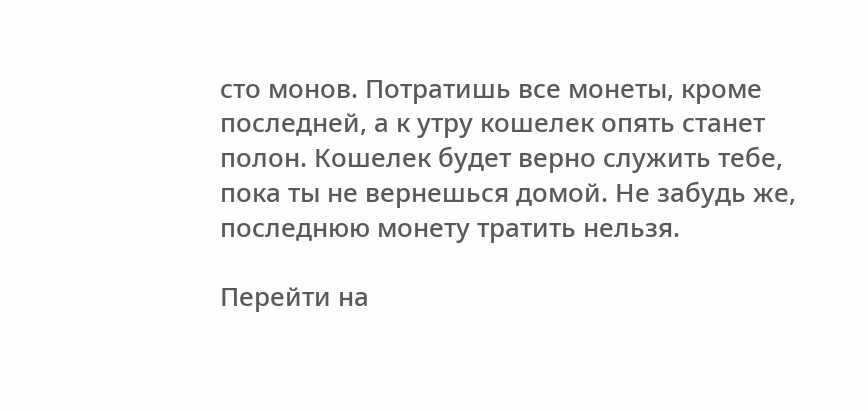сто монов. Потратишь все монеты, кроме последней, а к утру кошелек опять станет полон. Кошелек будет верно служить тебе, пока ты не вернешься домой. Не забудь же, последнюю монету тратить нельзя.

Перейти на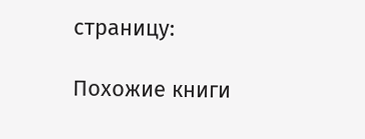страницу:

Похожие книги